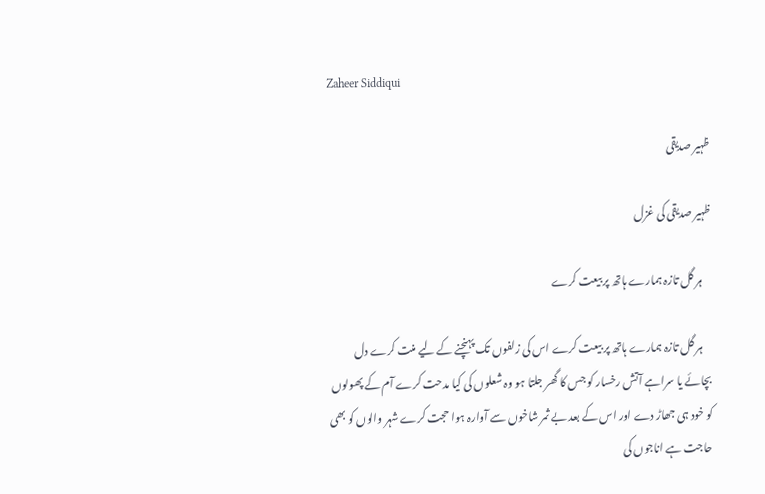Zaheer Siddiqui

ظہیر صدیقی

ظہیر صدیقی کی غزل

    ہر گل تازہ ہمارے ہاتھ پر بیعت کرے

    ہر گل تازہ ہمارے ہاتھ پر بیعت کرے اس کی زلفوں تک پہنچنے کے لیے منت کرے دل بچائے یا سراہے آتش رخسار کو جس کا گھر جلتا ہو وہ شعلوں کی کیا مدحت کرے آم کے پھولوں کو خود ہی جھاڑ دے اور اس کے بعد بے ثمر شاخوں سے آوارہ ہوا حجت کرے شہر والوں کو بھی حاجت ہے اناجوں کی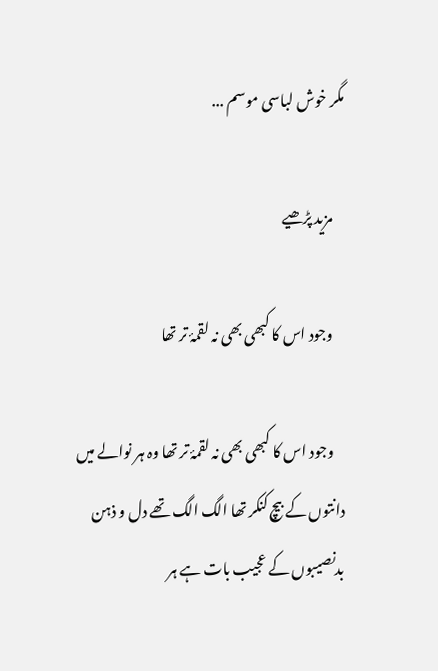مگر خوش لباسی موسم ...

    مزید پڑھیے

    وجود اس کا کبھی بھی نہ لقمۂ تر تھا

    وجود اس کا کبھی بھی نہ لقمۂ تر تھا وہ ہر نوالے میں دانتوں کے بیچ کنکر تھا الگ الگ تھے دل و ذہن بدنصیبوں کے عجیب بات ہے ہر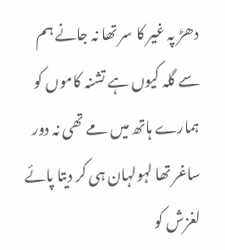دھڑ پہ غیر کا سر تھا نہ جانے ہم سے گلہ کیوں ہے تشنہ کاموں کو ہمارے ہاتھ میں مے تھی نہ دور ساغر تھا لہولہان ہی کر دیتا پائے لغزش کو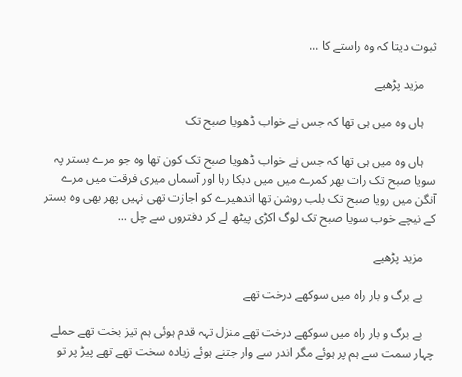ثبوت دیتا کہ وہ راستے کا ...

    مزید پڑھیے

    ہاں وہ میں ہی تھا کہ جس نے خواب ڈھویا صبح تک

    ہاں وہ میں ہی تھا کہ جس نے خواب ڈھویا صبح تک کون تھا وہ جو مرے بستر پہ سویا صبح تک رات بھر کمرے میں میں دبکا رہا اور آسماں میری فرقت میں مرے آنگن میں رویا صبح تک بلب روشن تھا اندھیرے کو اجازت تھی نہیں پھر بھی وہ بستر کے نیچے خوب سویا صبح تک لوگ اکڑی پیٹھ لے کر دفتروں سے چل ...

    مزید پڑھیے

    بے برگ و بار راہ میں سوکھے درخت تھے

    بے برگ و بار راہ میں سوکھے درخت تھے منزل تہہ قدم ہوئی ہم تیز بخت تھے حملے چہار سمت سے ہم پر ہوئے مگر اندر سے وار جتنے ہوئے زیادہ سخت تھے تھے پیڑ پر تو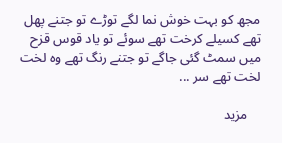مجھ کو بہت خوش نما لگے توڑے تو جتنے پھل تھے کسیلے کرخت تھے سوئے تو یاد قوس قزح میں سمٹ گئی جاگے تو جتنے رنگ تھے وہ لخت لخت تھے سر ...

    مزید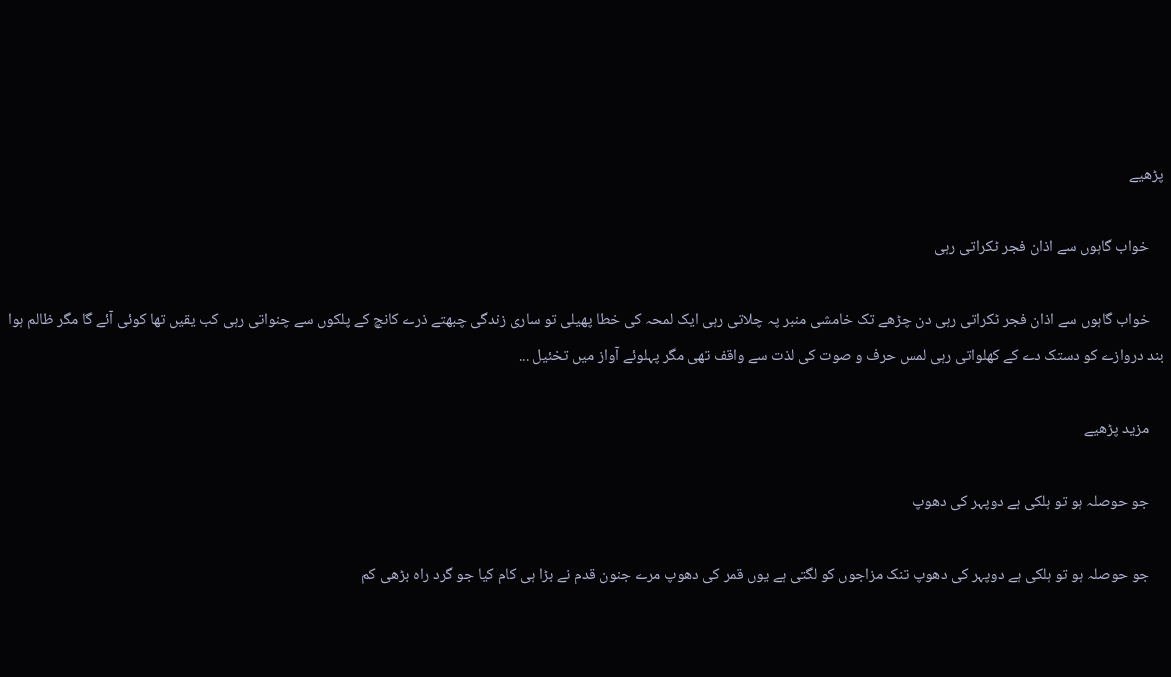پڑھیے

    خواب گاہوں سے اذان فجر ٹکراتی رہی

    خواب گاہوں سے اذان فجر ٹکراتی رہی دن چڑھے تک خامشی منبر پہ چلاتی رہی ایک لمحہ کی خطا پھیلی تو ساری زندگی چبھتے ذرے کانچ کے پلکوں سے چنواتی رہی کب یقیں تھا کوئی آئے گا مگر ظالم ہوا بند دروازے کو دستک دے کے کھلواتی رہی لمس حرف و صوت کی لذت سے واقف تھی مگر پہلوئے آواز میں تخئیل ...

    مزید پڑھیے

    جو حوصلہ ہو تو ہلکی ہے دوپہر کی دھوپ

    جو حوصلہ ہو تو ہلکی ہے دوپہر کی دھوپ تنک مزاجوں کو لگتی ہے یوں قمر کی دھوپ مرے جنون قدم نے بڑا ہی کام کیا جو گرد راہ بڑھی کم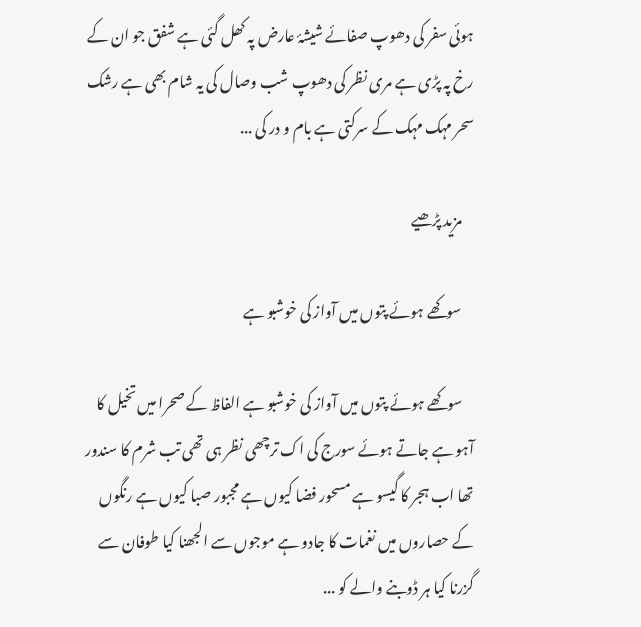ہوئی سفر کی دھوپ صفائے شیشۂ عارض پہ کھل گئی ہے شفق جو ان کے رخ پہ پڑی ہے مری نظر کی دھوپ شب وصال کی یہ شام بھی ہے رشک سحر مہک مہک کے سرکتی ہے بام و در کی ...

    مزید پڑھیے

    سوکھے ہوئے پتوں میں آواز کی خوشبو ہے

    سوکھے ہوئے پتوں میں آواز کی خوشبو ہے الفاظ کے صحرا میں تخیل کا آہو ہے جاتے ہوئے سورج کی اک ترچھی نظر ہی تھی تب شرم کا سندور تھا اب ہجر کا گیسو ہے مسحور فضا کیوں ہے مجبور صبا کیوں ہے رنگوں کے حصاروں میں نغمات کا جادو ہے موجوں سے الجھنا کیا طوفان سے گزرنا کیا ہر ڈوبنے والے کو ...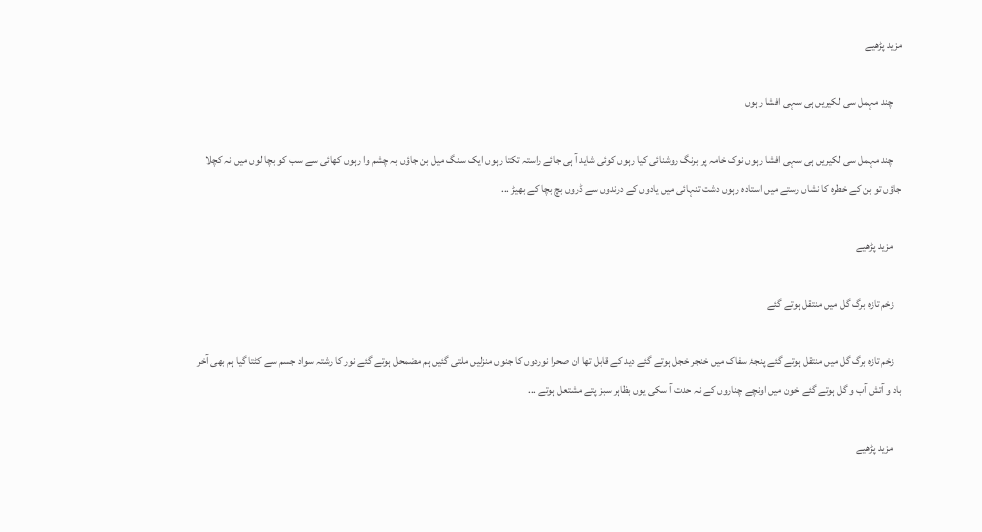مزید پڑھیے

    چند مہمل سی لکیریں ہی سہی افشا رہوں

    چند مہمل سی لکیریں ہی سہی افشا رہوں نوک خامہ پر برنگ روشنائی کیا رہوں کوئی شاید آ ہی جائے راستہ تکتا رہوں ایک سنگ میل بن جاؤں بہ چشم وا رہوں کھائی سے سب کو بچا لوں میں نہ کچلا جاؤں تو بن کے خطرہ کا نشاں رستے میں استادہ رہوں دشت تنہائی میں یادوں کے درندوں سے ڈروں بچ بچا کے بھیڑ ...

    مزید پڑھیے

    زخم تازہ برگ گل میں منتقل ہوتے گئے

    زخم تازہ برگ گل میں منتقل ہوتے گئے پنجۂ سفاک میں خنجر خجل ہوتے گئے دید کے قابل تھا ان صحرا نوردوں کا جنوں منزلیں ملتی گئیں ہم مضمحل ہوتے گئے نور کا رشتہ سواد جسم سے کٹتا گیا ہم بھی آخر باد و آتش آب و گل ہوتے گئے خون میں اونچے چناروں کے نہ حدت آ سکی یوں بظاہر سبز پتے مشتعل ہوتے ...

    مزید پڑھیے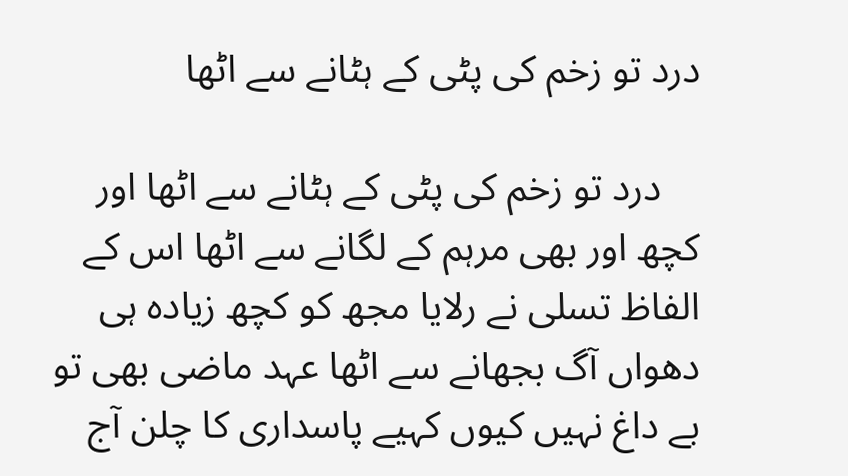درد تو زخم کی پٹی کے ہٹانے سے اٹھا

    درد تو زخم کی پٹی کے ہٹانے سے اٹھا اور کچھ اور بھی مرہم کے لگانے سے اٹھا اس کے الفاظ تسلی نے رلایا مجھ کو کچھ زیادہ ہی دھواں آگ بجھانے سے اٹھا عہد ماضی بھی تو بے داغ نہیں کیوں کہیے پاسداری کا چلن آج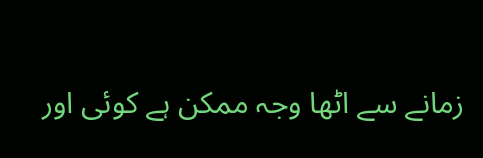زمانے سے اٹھا وجہ ممکن ہے کوئی اور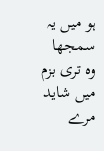ہو میں یہ سمجھا وہ تری بزم میں شاید مرے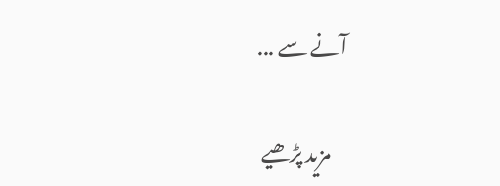آنے سے ...

    مزید پڑھیے